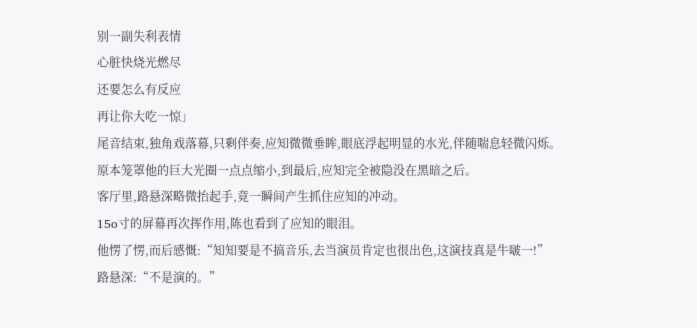别一副失利表情
心脏快烧光燃尽
还要怎么有反应
再让你大吃一惊」
尾音结束,独角戏落幕,只剩伴奏,应知微微垂眸,眼底浮起明显的水光,伴随喘息轻微闪烁。
原本笼罩他的巨大光圈一点点缩小,到最后,应知完全被隐没在黑暗之后。
客厅里,路悬深略微抬起手,竟一瞬间产生抓住应知的冲动。
15o寸的屏幕再次挥作用,陈也看到了应知的眼泪。
他愣了愣,而后感慨:“知知要是不搞音乐,去当演员肯定也很出色,这演技真是牛啵一!”
路悬深:“不是演的。”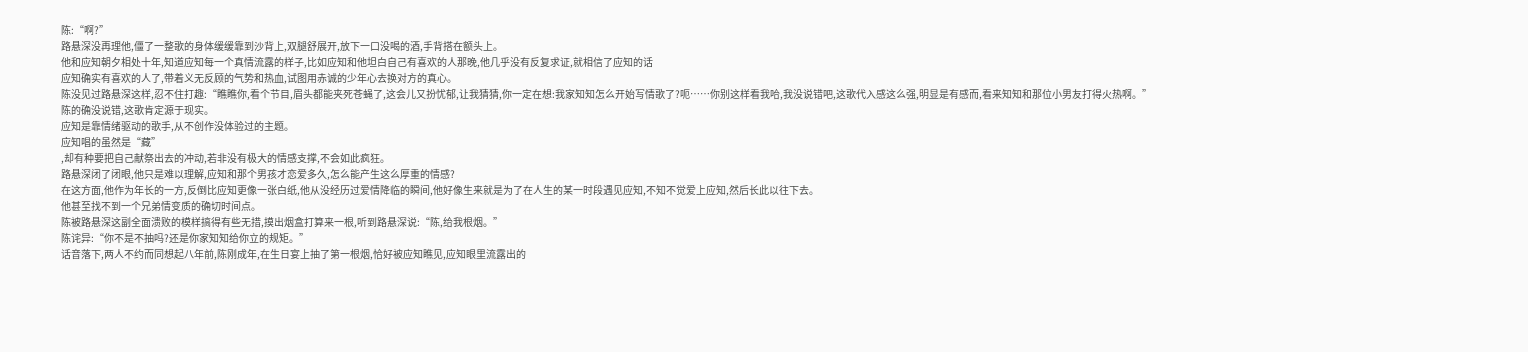陈:“啊?”
路悬深没再理他,僵了一整歌的身体缓缓靠到沙背上,双腿舒展开,放下一口没喝的酒,手背搭在额头上。
他和应知朝夕相处十年,知道应知每一个真情流露的样子,比如应知和他坦白自己有喜欢的人那晚,他几乎没有反复求证,就相信了应知的话
应知确实有喜欢的人了,带着义无反顾的气势和热血,试图用赤诚的少年心去换对方的真心。
陈没见过路悬深这样,忍不住打趣:“瞧瞧你,看个节目,眉头都能夹死苍蝇了,这会儿又扮忧郁,让我猜猜,你一定在想:我家知知怎么开始写情歌了?呃……你别这样看我哈,我没说错吧,这歌代入感这么强,明显是有感而,看来知知和那位小男友打得火热啊。”
陈的确没说错,这歌肯定源于现实。
应知是靠情绪驱动的歌手,从不创作没体验过的主题。
应知唱的虽然是“藏”
,却有种要把自己献祭出去的冲动,若非没有极大的情感支撑,不会如此疯狂。
路悬深闭了闭眼,他只是难以理解,应知和那个男孩才恋爱多久,怎么能产生这么厚重的情感?
在这方面,他作为年长的一方,反倒比应知更像一张白纸,他从没经历过爱情降临的瞬间,他好像生来就是为了在人生的某一时段遇见应知,不知不觉爱上应知,然后长此以往下去。
他甚至找不到一个兄弟情变质的确切时间点。
陈被路悬深这副全面溃败的模样搞得有些无措,摸出烟盒打算来一根,听到路悬深说:“陈,给我根烟。”
陈诧异:“你不是不抽吗?还是你家知知给你立的规矩。”
话音落下,两人不约而同想起八年前,陈刚成年,在生日宴上抽了第一根烟,恰好被应知瞧见,应知眼里流露出的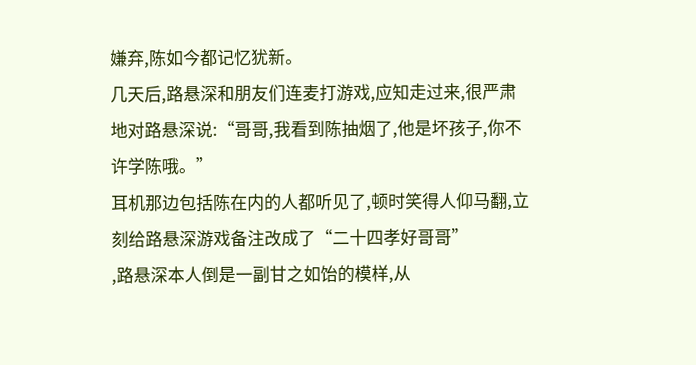嫌弃,陈如今都记忆犹新。
几天后,路悬深和朋友们连麦打游戏,应知走过来,很严肃地对路悬深说:“哥哥,我看到陈抽烟了,他是坏孩子,你不许学陈哦。”
耳机那边包括陈在内的人都听见了,顿时笑得人仰马翻,立刻给路悬深游戏备注改成了“二十四孝好哥哥”
,路悬深本人倒是一副甘之如饴的模样,从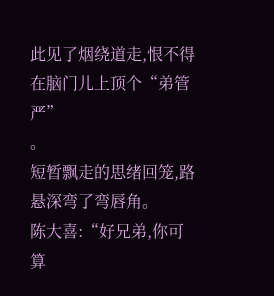此见了烟绕道走,恨不得在脑门儿上顶个“弟管严”
。
短暂飘走的思绪回笼,路悬深弯了弯唇角。
陈大喜:“好兄弟,你可算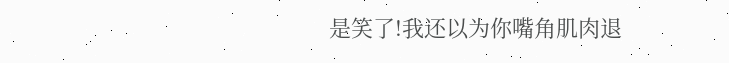是笑了!我还以为你嘴角肌肉退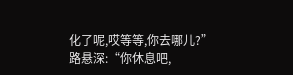化了呢,哎等等,你去哪儿?”
路悬深:“你休息吧,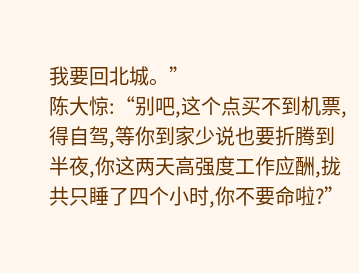我要回北城。”
陈大惊:“别吧,这个点买不到机票,得自驾,等你到家少说也要折腾到半夜,你这两天高强度工作应酬,拢共只睡了四个小时,你不要命啦?”